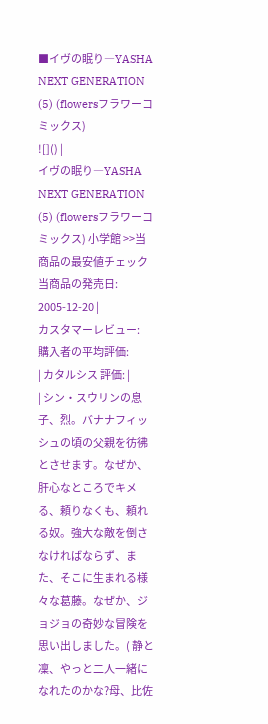■イヴの眠り―YASHA NEXT GENERATION (5) (flowersフラワーコミックス)
![]() |
イヴの眠り―YASHA NEXT GENERATION (5) (flowersフラワーコミックス) 小学館 >>当商品の最安値チェック 当商品の発売日: 2005-12-20 |
カスタマーレビュー:
購入者の平均評価:
| カタルシス 評価: |
| シン・スウリンの息子、烈。バナナフィッシュの頃の父親を彷彿とさせます。なぜか、肝心なところでキメる、頼りなくも、頼れる奴。強大な敵を倒さなければならず、また、そこに生まれる様々な葛藤。なぜか、ジョジョの奇妙な冒険を思い出しました。( 静と凜、やっと二人一緒になれたのかな?母、比佐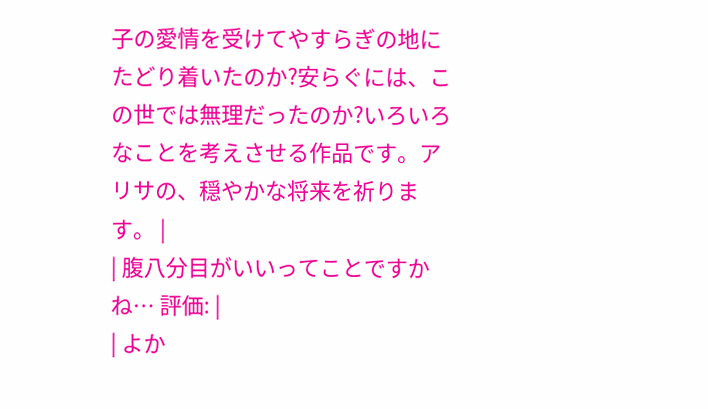子の愛情を受けてやすらぎの地にたどり着いたのか?安らぐには、この世では無理だったのか?いろいろなことを考えさせる作品です。アリサの、穏やかな将来を祈ります。 |
| 腹八分目がいいってことですかね… 評価: |
| よか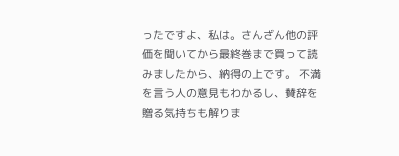ったですよ、私は。さんざん他の評価を聞いてから最終巻まで買って読みましたから、納得の上です。 不満を言う人の意見もわかるし、賛辞を贈る気持ちも解りま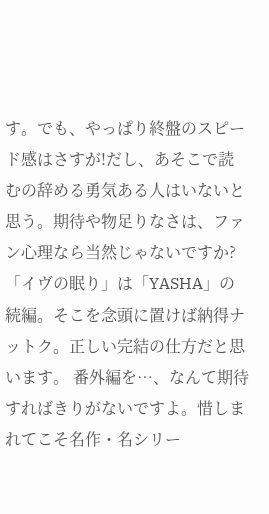す。でも、やっぱり終盤のスピード感はさすが!だし、あそこで読むの辞める勇気ある人はいないと思う。期待や物足りなさは、ファン心理なら当然じゃないですか? 「イヴの眠り」は「YASHA」の続編。そこを念頭に置けば納得ナットク。正しい完結の仕方だと思います。 番外編を…、なんて期待すればきりがないですよ。惜しまれてこそ名作・名シリー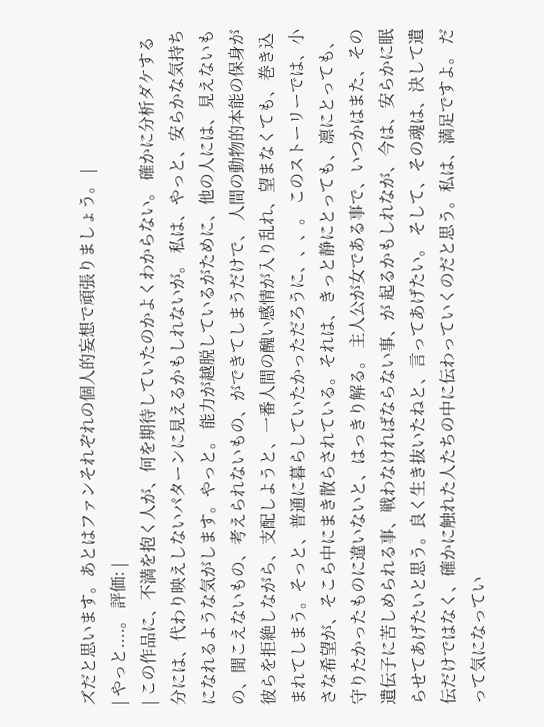ズだと思います。あとはファンそれぞれの個人的妄想で頑張りましょう。 |
| やっと....。 評価: |
| この作品に、不満を抱く人が、何を期待していたのかよくわからない。 確かに分析ダケする分には、代わり映えしないパターンに見えるかもしれないが。 私は、やっと、安らかな気持ちになれるような気がします。やっと。 能力が越脱しているがために、他の人には、見えないもの、聞こえないもの、考えられないもの、ができてしまうだけで、 人間の動物的本能の保身が彼らを拒絶しながら、支配しようと、一番人間の醜い感情が入り乱れ、望まなくても、巻き込まれてしまう。そっと、普通に暮らしていたかっただろうに、、、。 このストーリーでは、小さな希望が、そこら中にまき散らされている。それは、きっと静にとっても、凛にとっても、守りたかったものに違いないと、はっきり解る。 主人公が女である事で、いつかはまた、その遺伝子に苦しめられる事、戦わなければならない事、が 起るかもしれなが、今は、安らかに眠らせてあげたいと思う。良く生き抜いたねと、言ってあげたい。 そして、その魂は、決して遺伝だけではなく、確かに触れた人たちの中に伝わっていくのだと思う。私は、満足ですよ。 だって気になってい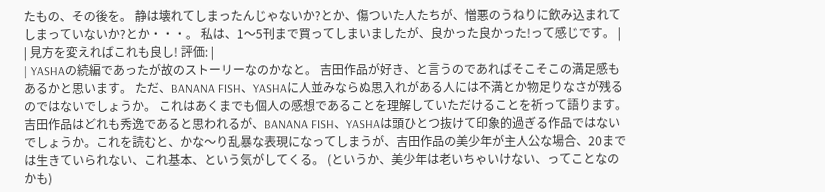たもの、その後を。 静は壊れてしまったんじゃないか?とか、傷ついた人たちが、憎悪のうねりに飲み込まれてしまっていないか?とか・・・。 私は、1〜5刊まで買ってしまいましたが、良かった良かった!って感じです。 |
| 見方を変えればこれも良し! 評価: |
| YASHAの続編であったが故のストーリーなのかなと。 吉田作品が好き、と言うのであればそこそこの満足感もあるかと思います。 ただ、BANANA FISH、YASHAに人並みならぬ思入れがある人には不満とか物足りなさが残るのではないでしょうか。 これはあくまでも個人の感想であることを理解していただけることを祈って語ります。 吉田作品はどれも秀逸であると思われるが、BANANA FISH、YASHAは頭ひとつ抜けて印象的過ぎる作品ではないでしょうか。これを読むと、かな〜り乱暴な表現になってしまうが、吉田作品の美少年が主人公な場合、20までは生きていられない、これ基本、という気がしてくる。 (というか、美少年は老いちゃいけない、ってことなのかも)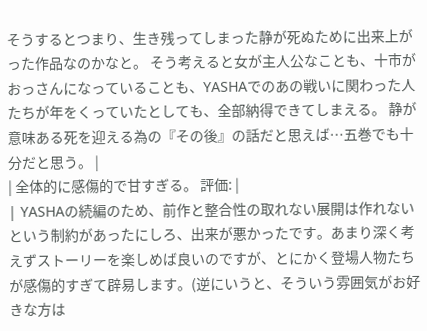そうするとつまり、生き残ってしまった静が死ぬために出来上がった作品なのかなと。 そう考えると女が主人公なことも、十市がおっさんになっていることも、YASHAでのあの戦いに関わった人たちが年をくっていたとしても、全部納得できてしまえる。 静が意味ある死を迎える為の『その後』の話だと思えば…五巻でも十分だと思う。 |
| 全体的に感傷的で甘すぎる。 評価: |
| YASHAの続編のため、前作と整合性の取れない展開は作れないという制約があったにしろ、出来が悪かったです。あまり深く考えずストーリーを楽しめば良いのですが、とにかく登場人物たちが感傷的すぎて辟易します。(逆にいうと、そういう雰囲気がお好きな方は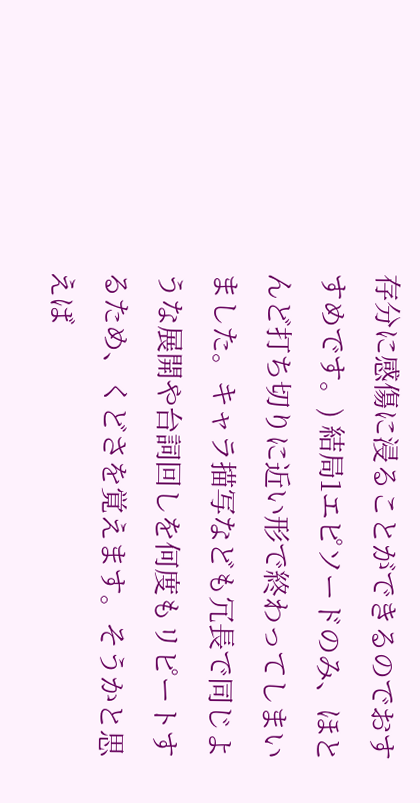存分に感傷に浸ることができるのでおすすめです。) 結局1エピソードのみ、ほとんど打ち切りに近い形で終わってしまいました。キャラ描写なども冗長で同じような展開や台詞回しを何度もリピートするため、くどさを覚えます。そうかと思えば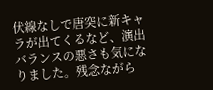伏線なしで唐突に新キャラが出てくるなど、演出バランスの悪さも気になりました。残念ながら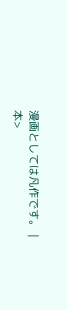漫画としては凡作です。 |
本>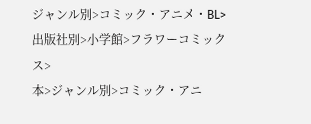ジャンル別>コミック・アニメ・BL>出版社別>小学館>フラワーコミックス>
本>ジャンル別>コミック・アニ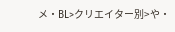メ・BL>クリエイター別>や・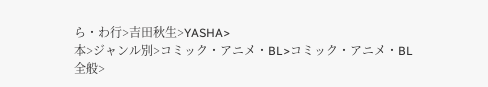ら・わ行>吉田秋生>YASHA>
本>ジャンル別>コミック・アニメ・BL>コミック・アニメ・BL 全般>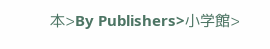本>By Publishers>小学館>